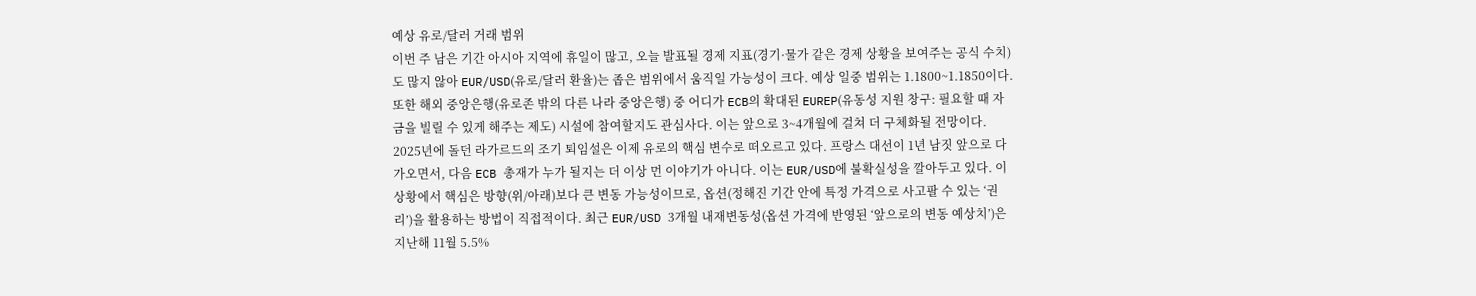예상 유로/달러 거래 범위
이번 주 남은 기간 아시아 지역에 휴일이 많고, 오늘 발표될 경제 지표(경기·물가 같은 경제 상황을 보여주는 공식 수치)도 많지 않아 EUR/USD(유로/달러 환율)는 좁은 범위에서 움직일 가능성이 크다. 예상 일중 범위는 1.1800~1.1850이다. 또한 해외 중앙은행(유로존 밖의 다른 나라 중앙은행) 중 어디가 ECB의 확대된 EUREP(유동성 지원 창구: 필요할 때 자금을 빌릴 수 있게 해주는 제도) 시설에 참여할지도 관심사다. 이는 앞으로 3~4개월에 걸쳐 더 구체화될 전망이다. 2025년에 돌던 라가르드의 조기 퇴임설은 이제 유로의 핵심 변수로 떠오르고 있다. 프랑스 대선이 1년 남짓 앞으로 다가오면서, 다음 ECB 총재가 누가 될지는 더 이상 먼 이야기가 아니다. 이는 EUR/USD에 불확실성을 깔아두고 있다. 이 상황에서 핵심은 방향(위/아래)보다 큰 변동 가능성이므로, 옵션(정해진 기간 안에 특정 가격으로 사고팔 수 있는 ‘권리’)을 활용하는 방법이 직접적이다. 최근 EUR/USD 3개월 내재변동성(옵션 가격에 반영된 ‘앞으로의 변동 예상치’)은 지난해 11월 5.5%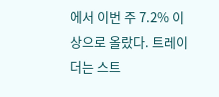에서 이번 주 7.2% 이상으로 올랐다. 트레이더는 스트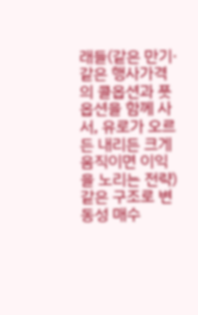래들(같은 만기·같은 행사가격의 콜옵션과 풋옵션을 함께 사서, 유로가 오르든 내리든 크게 움직이면 이익을 노리는 전략) 같은 구조로 변동성 매수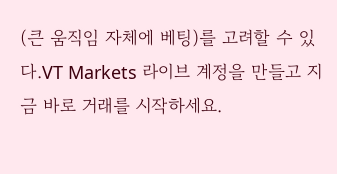(큰 움직임 자체에 베팅)를 고려할 수 있다.VT Markets 라이브 계정을 만들고 지금 바로 거래를 시작하세요.